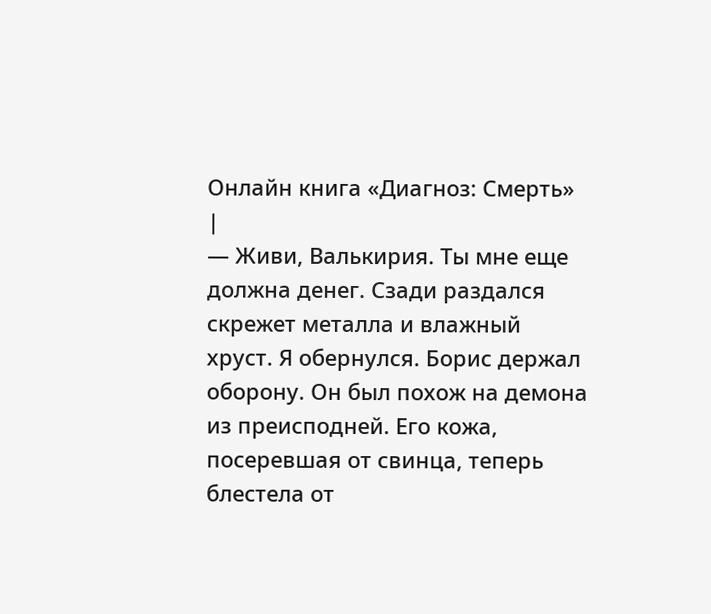Онлайн книга «Диагноз: Смерть»
|
— Живи, Валькирия. Ты мне еще должна денег. Сзади раздался скрежет металла и влажный хруст. Я обернулся. Борис держал оборону. Он был похож на демона из преисподней. Его кожа, посеревшая от свинца, теперь блестела от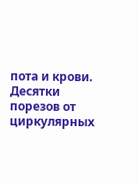пота и крови. Десятки порезов от циркулярных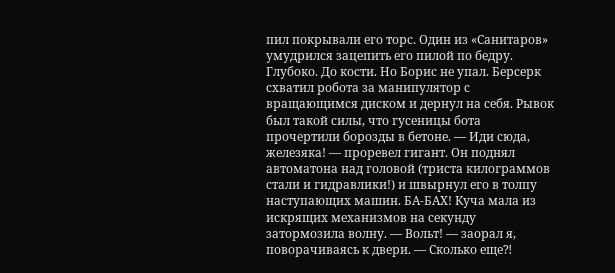пил покрывали его торс. Один из «Санитаров» умудрился зацепить его пилой по бедру. Глубоко. До кости. Но Борис не упал. Берсерк схватил робота за манипулятор с вращающимся диском и дернул на себя. Рывок был такой силы, что гусеницы бота прочертили борозды в бетоне. — Иди сюда, железяка! — проревел гигант. Он поднял автоматона над головой (триста килограммов стали и гидравлики!) и швырнул его в толпу наступающих машин. БА-БАХ! Куча мала из искрящих механизмов на секунду затормозила волну. — Вольт! — заорал я, поворачиваясь к двери. — Сколько еще⁈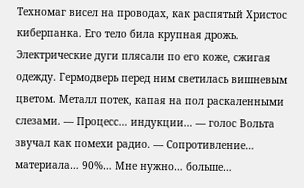Техномаг висел на проводах, как распятый Христос киберпанка. Его тело била крупная дрожь. Электрические дуги плясали по его коже, сжигая одежду. Гермодверь перед ним светилась вишневым цветом. Металл потек, капая на пол раскаленными слезами. — Процесс… индукции… — голос Вольта звучал как помехи радио. — Сопротивление… материала… 90%… Мне нужно… больше…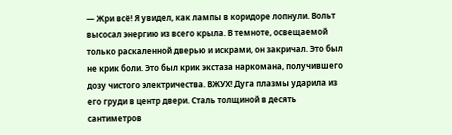— Жри всё! Я увидел, как лампы в коридоре лопнули. Вольт высосал энергию из всего крыла. В темноте, освещаемой только раскаленной дверью и искрами, он закричал. Это был не крик боли. Это был крик экстаза наркомана, получившего дозу чистого электричества. ВЖУХ! Дуга плазмы ударила из его груди в центр двери. Сталь толщиной в десять сантиметров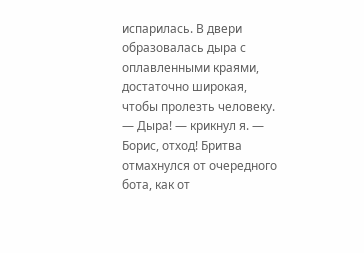испарилась. В двери образовалась дыра с оплавленными краями, достаточно широкая, чтобы пролезть человеку. — Дыра! — крикнул я. — Борис, отход! Бритва отмахнулся от очередного бота, как от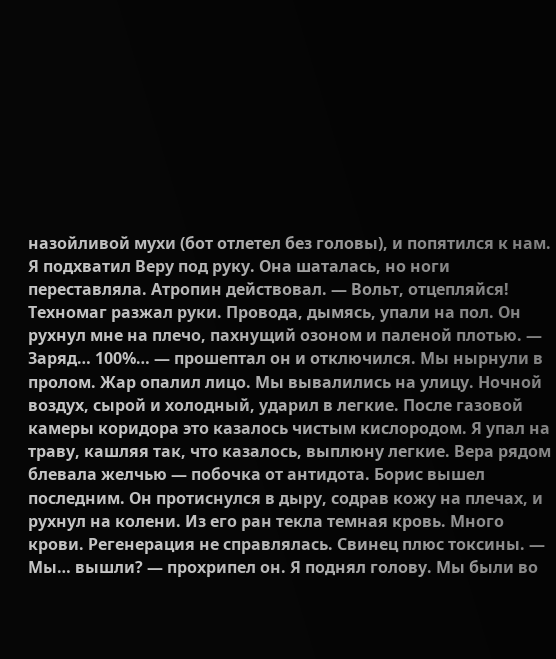назойливой мухи (бот отлетел без головы), и попятился к нам. Я подхватил Веру под руку. Она шаталась, но ноги переставляла. Атропин действовал. — Вольт, отцепляйся! Техномаг разжал руки. Провода, дымясь, упали на пол. Он рухнул мне на плечо, пахнущий озоном и паленой плотью. — Заряд… 100%… — прошептал он и отключился. Мы нырнули в пролом. Жар опалил лицо. Мы вывалились на улицу. Ночной воздух, сырой и холодный, ударил в легкие. После газовой камеры коридора это казалось чистым кислородом. Я упал на траву, кашляя так, что казалось, выплюну легкие. Вера рядом блевала желчью — побочка от антидота. Борис вышел последним. Он протиснулся в дыру, содрав кожу на плечах, и рухнул на колени. Из его ран текла темная кровь. Много крови. Регенерация не справлялась. Свинец плюс токсины. — Мы… вышли? — прохрипел он. Я поднял голову. Мы были во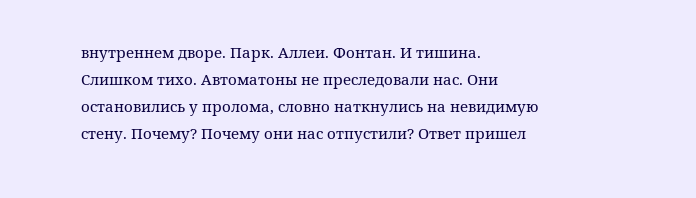внутреннем дворе. Парк. Аллеи. Фонтан. И тишина. Слишком тихо. Автоматоны не преследовали нас. Они остановились у пролома, словно наткнулись на невидимую стену. Почему? Почему они нас отпустили? Ответ пришел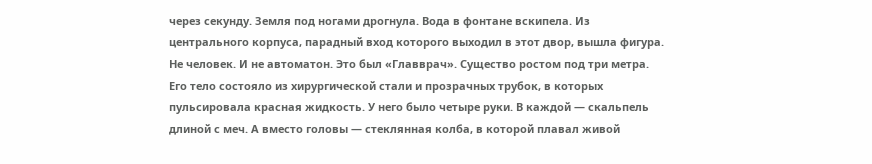через секунду. Земля под ногами дрогнула. Вода в фонтане вскипела. Из центрального корпуса, парадный вход которого выходил в этот двор, вышла фигура. Не человек. И не автоматон. Это был «Главврач». Существо ростом под три метра. Его тело состояло из хирургической стали и прозрачных трубок, в которых пульсировала красная жидкость. У него было четыре руки. В каждой — скальпель длиной с меч. А вместо головы — стеклянная колба, в которой плавал живой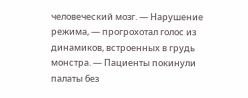человеческий мозг. — Нарушение режима, — прогрохотал голос из динамиков, встроенных в грудь монстра. — Пациенты покинули палаты без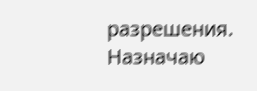разрешения. Назначаю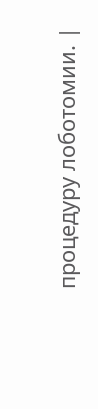процедуру лоботомии. |